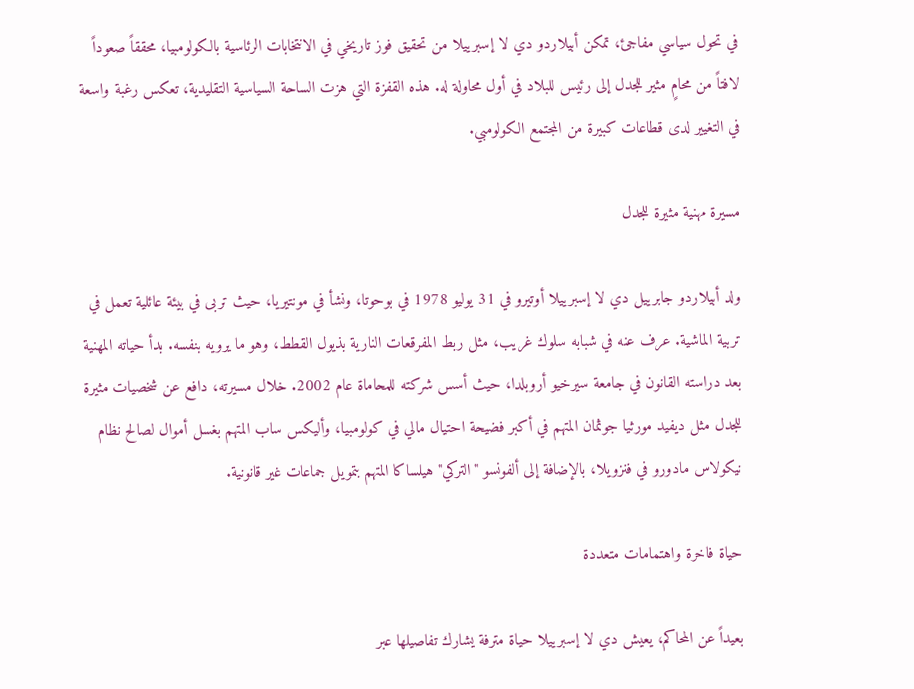في تحول سياسي مفاجئ، تمكن أبيلاردو دي لا إسبرييلا من تحقيق فوز تاريخي في الانتخابات الرئاسية بالكولومبيا، محققاً صعوداً لافتاً من محامٍ مثير للجدل إلى رئيس للبلاد في أول محاولة له. هذه القفزة التي هزت الساحة السياسية التقليدية، تعكس رغبة واسعة في التغيير لدى قطاعات كبيرة من المجتمع الكولومبي.

مسيرة مهنية مثيرة للجدل

ولد أبيلاردو جابرييل دي لا إسبرييلا أوتيرو في 31 يوليو 1978 في بوحوتا، ونشأ في مونتيريا، حيث تربى في بيئة عائلية تعمل في تربية الماشية. عرف عنه في شبابه سلوك غريب، مثل ربط المفرقعات النارية بذيول القطط، وهو ما يرويه بنفسه. بدأ حياته المهنية بعد دراسته القانون في جامعة سيرخيو أروبلدا، حيث أسس شركته للمحاماة عام 2002. خلال مسيرته، دافع عن شخصيات مثيرة للجدل مثل ديفيد مورثيا جوثمان المتهم في أكبر فضيحة احتيال مالي في كولومبيا، وأليكس ساب المتهم بغسل أموال لصالح نظام نيكولاس مادورو في فنزويلا، بالإضافة إلى ألفونسو "التركي" هيلساكا المتهم بتمويل جماعات غير قانونية.

حياة فاخرة واهتمامات متعددة

بعيداً عن المحاكم، يعيش دي لا إسبرييلا حياة مترفة يشارك تفاصيلها عبر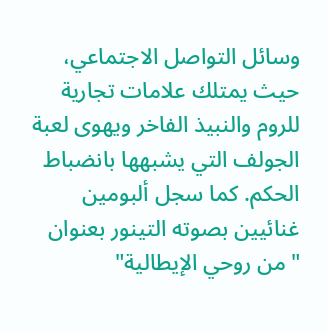وسائل التواصل الاجتماعي، حيث يمتلك علامات تجارية للروم والنبيذ الفاخر ويهوى لعبة الجولف التي يشبهها بانضباط الحكم. كما سجل ألبومين غنائيين بصوته التينور بعنوان "من روحي الإيطالية"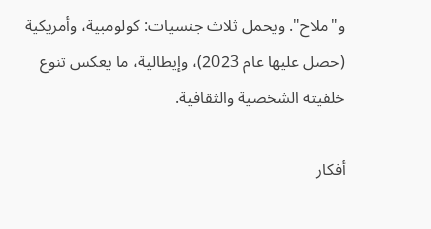و"ملاح". ويحمل ثلاث جنسيات: كولومبية، وأمريكية (حصل عليها عام 2023)، وإيطالية، ما يعكس تنوع خلفيته الشخصية والثقافية.

أفكار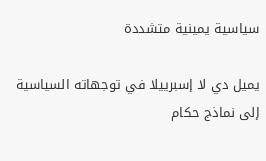سياسية يمينية متشددة

يميل دي لا إسبرييلا في توجهاته السياسية إلى نماذج حكام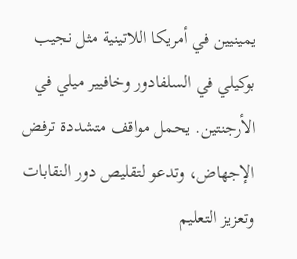يمينيين في أمريكا اللاتينية مثل نجيب بوكيلي في السلفادور وخافيير ميلي في الأرجنتين. يحمل مواقف متشددة ترفض الإجهاض، وتدعو لتقليص دور النقابات وتعزيز التعليم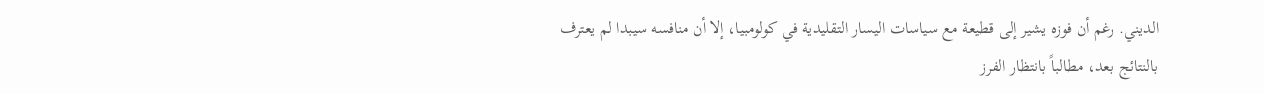الديني. رغم أن فوزه يشير إلى قطيعة مع سياسات اليسار التقليدية في كولومبيا، إلا أن منافسه سيبدا لم يعترف بالنتائج بعد، مطالباً بانتظار الفرز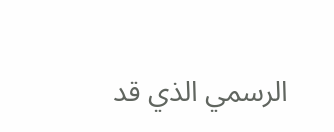الرسمي الذي قد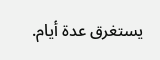يستغرق عدة أيام.